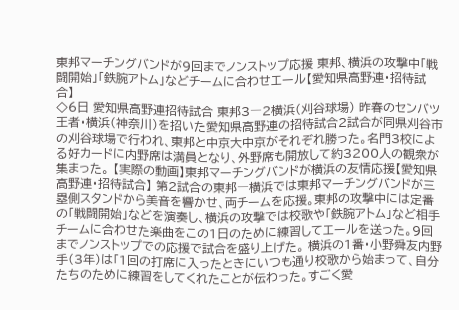東邦マーチングバンドが9回までノンストップ応援 東邦、横浜の攻撃中「戦闘開始」「鉄腕アトム」などチームに合わせエール【愛知県高野連・招待試合】
◇6日 愛知県高野連招待試合 東邦3―2横浜(刈谷球場) 昨春のセンバツ王者・横浜(神奈川)を招いた愛知県高野連の招待試合2試合が同県刈谷市の刈谷球場で行われ、東邦と中京大中京がそれぞれ勝った。名門3校による好カードに内野席は満員となり、外野席も開放して約3200人の観衆が集まった。 【実際の動画】東邦マーチングバンドが横浜の友情応援【愛知県高野連・招待試合】 第2試合の東邦―横浜では東邦マーチングバンドが三塁側スタンドから美音を響かせ、両チームを応援。東邦の攻撃中には定番の「戦闘開始」などを演奏し、横浜の攻撃では校歌や「鉄腕アトム」など相手チームに合わせた楽曲をこの1日のために練習してエールを送った。9回までノンストップでの応援で試合を盛り上げた。 横浜の1番・小野舜友内野手(3年)は「1回の打席に入ったときにいつも通り校歌から始まって、自分たちのために練習をしてくれたことが伝わった。すごく愛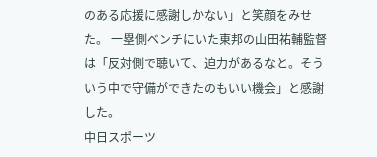のある応援に感謝しかない」と笑顔をみせた。 一塁側ベンチにいた東邦の山田祐輔監督は「反対側で聴いて、迫力があるなと。そういう中で守備ができたのもいい機会」と感謝した。
中日スポーツ